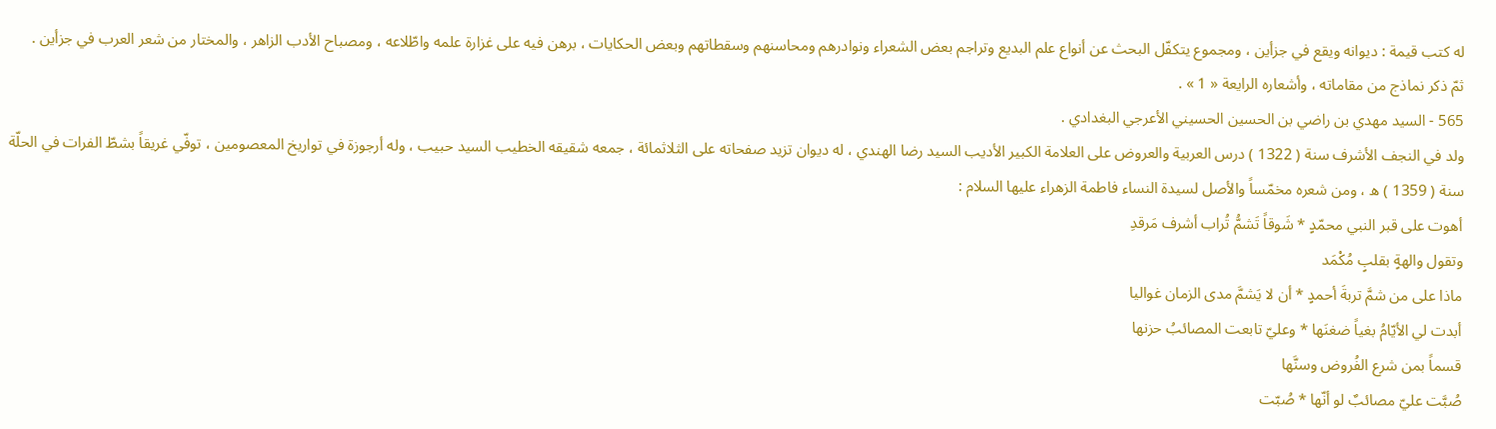له كتب قيمة : ديوانه ويقع في جزأين ، ومجموع يتكفّل البحث عن أنواع علم البديع وتراجم بعض الشعراء ونوادرهم ومحاسنهم وسقطاتهم وبعض الحكايات ، برهن فيه على غزارة علمه واطّلاعه ، ومصباح الأدب الزاهر ، والمختار من شعر العرب في جزأين .
ثمّ ذكر نماذج من مقاماته ، وأشعاره الرايعة « 1 » .
565 - السيد مهدي بن راضي بن الحسين الحسيني الأعرجي البغدادي .
ولد في النجف الأشرف سنة ( 1322 ) درس العربية والعروض على العلامة الكبير الأديب السيد رضا الهندي ، له ديوان تزيد صفحاته على الثلاثمائة ، جمعه شقيقه الخطيب السيد حبيب ، وله أرجوزة في تواريخ المعصومين ، توفّي غريقاً بشطّ الفرات في الحلّة سنة ( 1359 ) ه ، ومن شعره مخمّساً والأصل لسيدة النساء فاطمة الزهراء عليها السلام :
أهوت على قبر النبي محمّدٍ * شَوقاً تَشمُّ تُراب أشرف مَرقدِ
وتقول والهةٍ بقلبٍ مُكْمَد
ماذا على من شمَّ تربةَ أحمدٍ * أن لا يَشمَّ مدى الزمان غواليا
أبدت لي الأيّامُ بغياً ضغنَها * وعليّ تابعت المصائبُ حزنها
قسماً بمن شرع الفُروض وسنَّها
صُبَّت عليّ مصائبٌ لو أنّها * صُبّت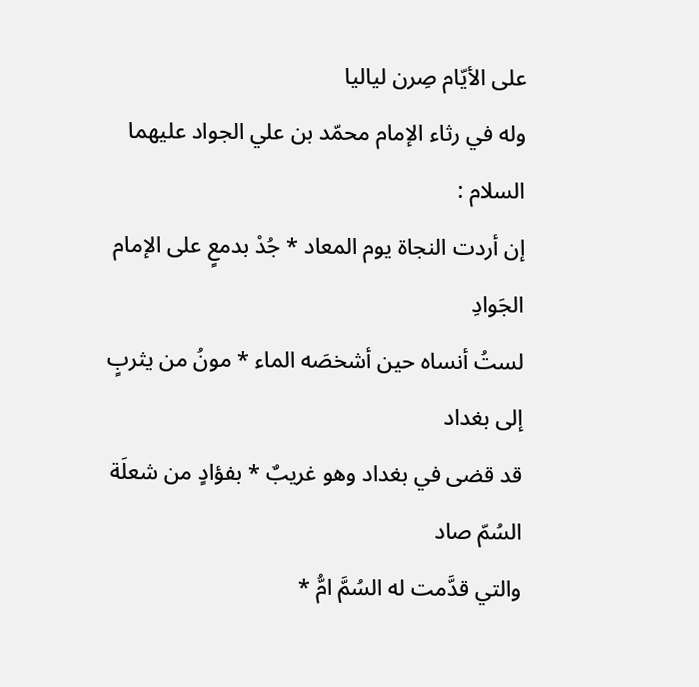على الأيّام صِرن لياليا
وله في رثاء الإمام محمّد بن علي الجواد عليهما السلام :
إن أردت النجاة يوم المعاد * جُدْ بدمعٍ على الإمام الجَوادِ
لستُ أنساه حين أشخصَه الماء * مونُ من يثربٍ إلى بغداد
قد قضى في بغداد وهو غريبٌ * بفؤادٍ من شعلَة السُمّ صاد
والتي قدَّمت له السُمَّ امُّ *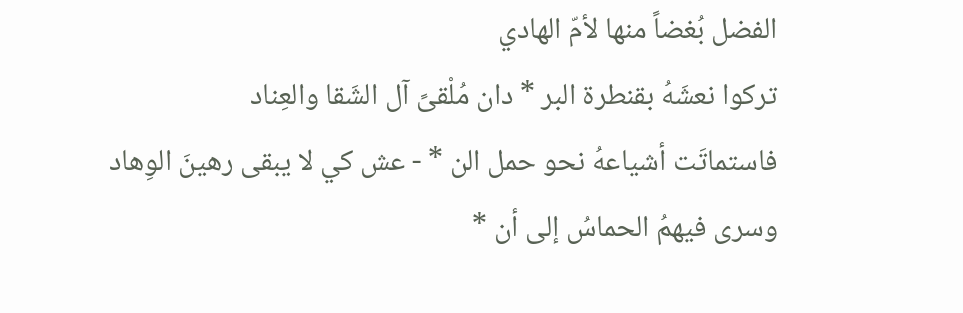الفضل بُغضاً منها لأمّ الهادي
تركوا نعشَهُ بقنطرة البر * دان مُلْقىً آل الشَقا والعِناد
فاستماتَت أشياعهُ نحو حمل الن * - عش كي لا يبقى رهينَ الوِهاد
وسرى فيهمُ الحماسُ إلى أن *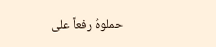حملوهُ رفعاً على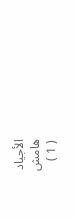الأجياد
هامش
( 1 )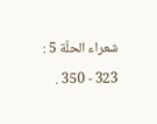شعراء الحلّة 5 : 323 - 350 .